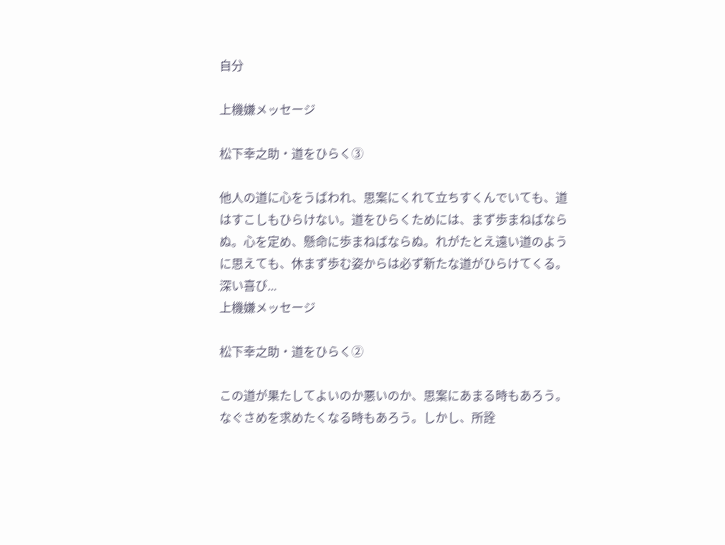自分

上機嫌メッセージ

松下幸之助・道をひらく③

他人の道に心をうばわれ、思案にくれて立ちすくんでいても、道はすこしもひらけない。道をひらくためには、まず歩まねばならぬ。心を定め、懸命に歩まねばならぬ。れがたとえ遠い道のように思えても、休まず歩む姿からは必ず新たな道がひらけてくる。深い喜び...
上機嫌メッセージ

松下幸之助・道をひらく②

この道が果たしてよいのか悪いのか、思案にあまる時もあろう。なぐさめを求めたくなる時もあろう。しかし、所詮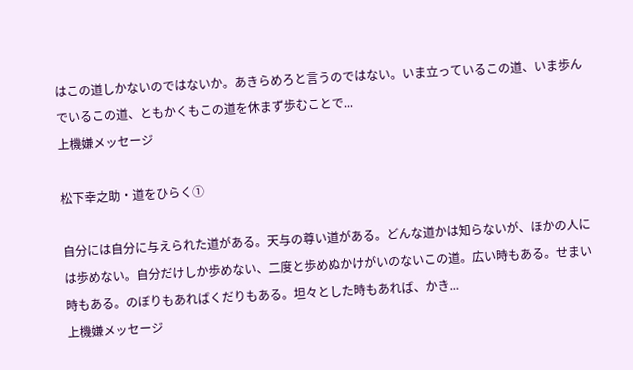はこの道しかないのではないか。あきらめろと言うのではない。いま立っているこの道、いま歩んでいるこの道、ともかくもこの道を休まず歩むことで...
上機嫌メッセージ

松下幸之助・道をひらく①

自分には自分に与えられた道がある。天与の尊い道がある。どんな道かは知らないが、ほかの人には歩めない。自分だけしか歩めない、二度と歩めぬかけがいのないこの道。広い時もある。せまい時もある。のぼりもあればくだりもある。坦々とした時もあれば、かき...
上機嫌メッセージ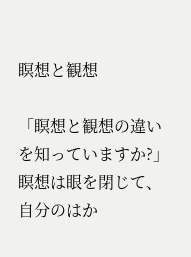瞑想と観想

「瞑想と観想の違いを知っていますか?」瞑想は眼を閉じて、自分のはか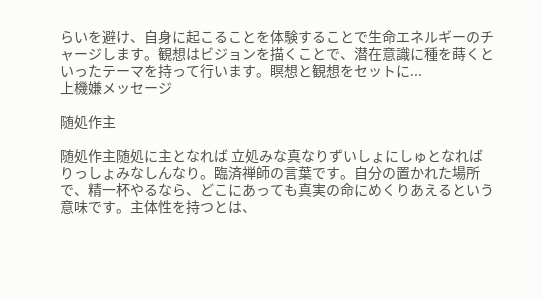らいを避け、自身に起こることを体験することで生命エネルギーのチャージします。観想はビジョンを描くことで、潜在意識に種を蒔くといったテーマを持って行います。瞑想と観想をセットに...
上機嫌メッセージ

随処作主

随処作主随処に主となれば 立処みな真なりずいしょにしゅとなれば りっしょみなしんなり。臨済禅師の言葉です。自分の置かれた場所で、精一杯やるなら、どこにあっても真実の命にめくりあえるという意味です。主体性を持つとは、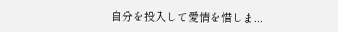自分を投入して愛情を惜しま...